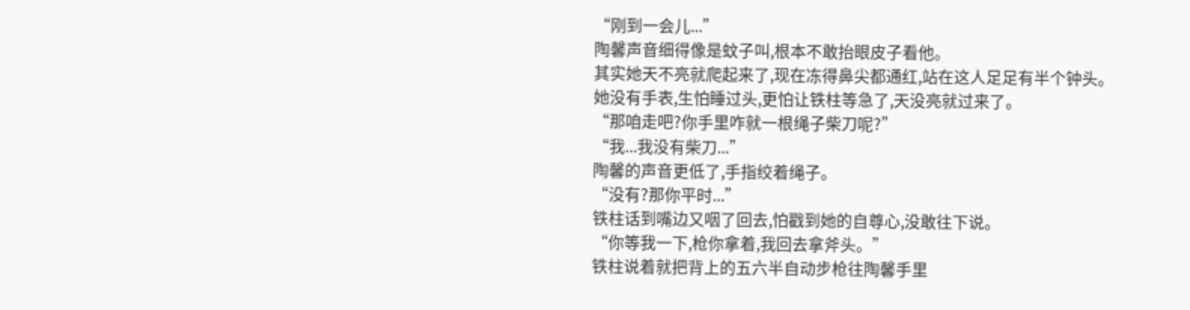“刚到一会儿...”
陶馨声音细得像是蚊子叫,根本不敢抬眼皮子看他。
其实她天不亮就爬起来了,现在冻得鼻尖都通红,站在这人足足有半个钟头。
她没有手表,生怕睡过头,更怕让铁柱等急了,天没亮就过来了。
“那咱走吧?你手里咋就一根绳子柴刀呢?”
“我...我没有柴刀...”
陶馨的声音更低了,手指绞着绳子。
“没有?那你平时...”
铁柱话到嘴边又咽了回去,怕戳到她的自尊心,没敢往下说。
“你等我一下,枪你拿着,我回去拿斧头。”
铁柱说着就把背上的五六半自动步枪往陶馨手里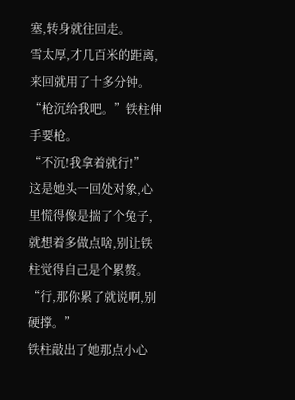塞,转身就往回走。
雪太厚,才几百米的距离,来回就用了十多分钟。
“枪沉给我吧。”铁柱伸手要枪。
“不沉!我拿着就行!”
这是她头一回处对象,心里慌得像是揣了个兔子,就想着多做点啥,别让铁柱觉得自己是个累赘。
“行,那你累了就说啊,别硬撑。”
铁柱敲出了她那点小心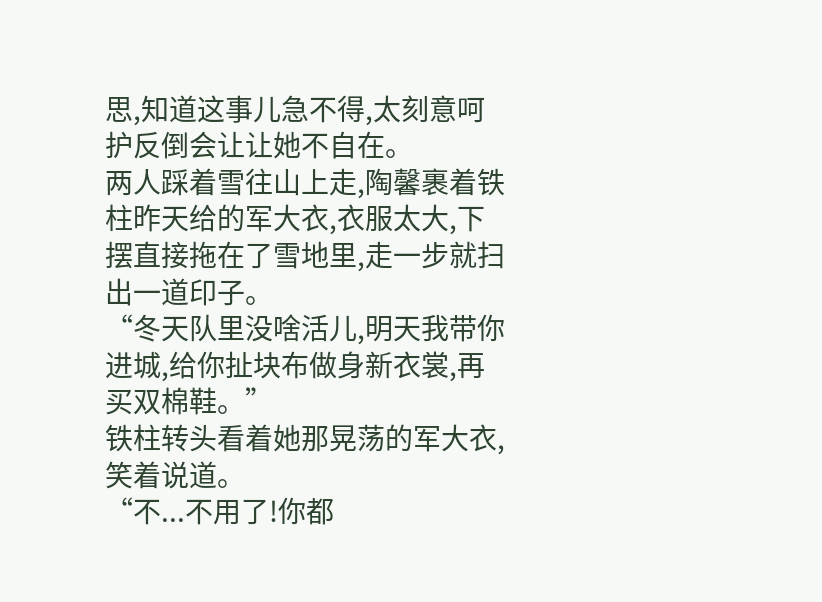思,知道这事儿急不得,太刻意呵护反倒会让让她不自在。
两人踩着雪往山上走,陶馨裹着铁柱昨天给的军大衣,衣服太大,下摆直接拖在了雪地里,走一步就扫出一道印子。
“冬天队里没啥活儿,明天我带你进城,给你扯块布做身新衣裳,再买双棉鞋。”
铁柱转头看着她那晃荡的军大衣,笑着说道。
“不...不用了!你都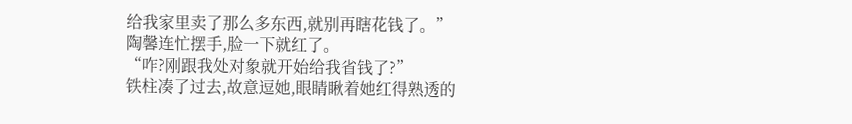给我家里卖了那么多东西,就别再瞎花钱了。”
陶馨连忙摆手,脸一下就红了。
“咋?刚跟我处对象就开始给我省钱了?”
铁柱凑了过去,故意逗她,眼睛瞅着她红得熟透的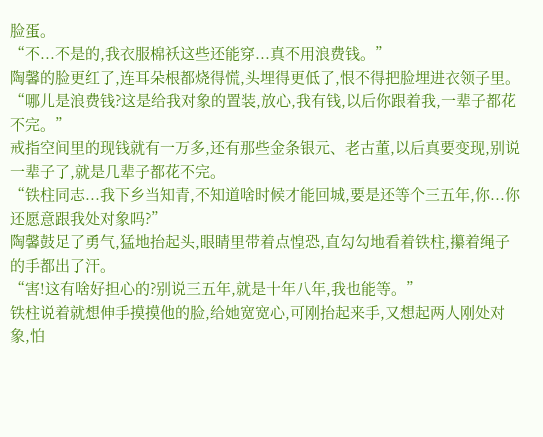脸蛋。
“不...不是的,我衣服棉袄这些还能穿...真不用浪费钱。”
陶馨的脸更红了,连耳朵根都烧得慌,头埋得更低了,恨不得把脸埋进衣领子里。
“哪儿是浪费钱?这是给我对象的置装,放心,我有钱,以后你跟着我,一辈子都花不完。”
戒指空间里的现钱就有一万多,还有那些金条银元、老古董,以后真要变现,别说一辈子了,就是几辈子都花不完。
“铁柱同志...我下乡当知青,不知道啥时候才能回城,要是还等个三五年,你...你还愿意跟我处对象吗?”
陶馨鼓足了勇气,猛地抬起头,眼睛里带着点惶恐,直勾勾地看着铁柱,攥着绳子的手都出了汗。
“害!这有啥好担心的?别说三五年,就是十年八年,我也能等。”
铁柱说着就想伸手摸摸他的脸,给她宽宽心,可刚抬起来手,又想起两人刚处对象,怕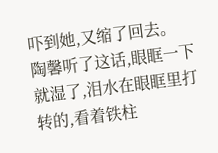吓到她,又缩了回去。
陶馨听了这话,眼眶一下就湿了,泪水在眼眶里打转的,看着铁柱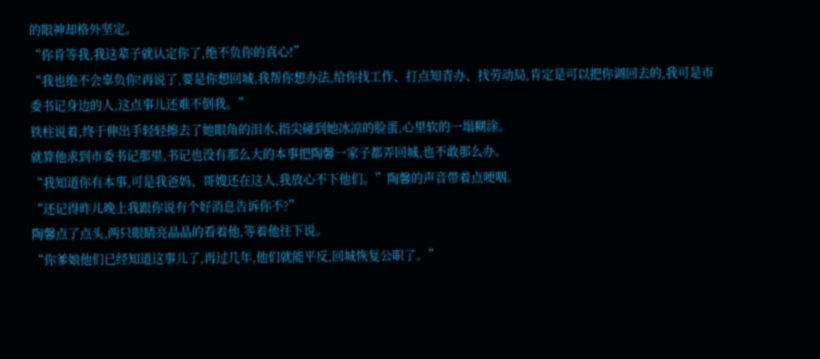的眼神却格外坚定。
“你肯等我,我这辈子就认定你了,绝不负你的真心!”
“我也绝不会辜负你!再说了,要是你想回城,我帮你想办法,给你找工作、打点知青办、找劳动局,肯定是可以把你调回去的,我可是市委书记身边的人,这点事儿还难不倒我。”
铁柱说着,终于伸出手轻轻擦去了她眼角的泪水,指尖碰到她冰凉的脸蛋,心里软的一塌糊涂。
就算他求到市委书记那里,书记也没有那么大的本事把陶馨一家子都弄回城,也不敢那么办。
“我知道你有本事,可是我爸妈、哥嫂还在这人,我放心不下他们。”陶馨的声音带着点哽咽。
“还记得昨儿晚上我跟你说有个好消息告诉你不?”
陶馨点了点头,两只眼睛亮晶晶的看着他,等着他往下说。
“你爹娘他们已经知道这事儿了,再过几年,他们就能平反,回城恢复公职了。”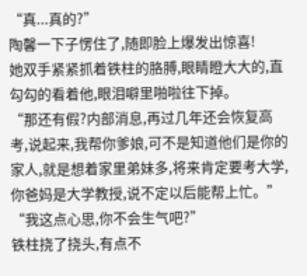“真...真的?”
陶馨一下子愣住了,随即脸上爆发出惊喜!
她双手紧紧抓着铁柱的胳膊,眼睛瞪大大的,直勾勾的看着他,眼泪噼里啪啦往下掉。
“那还有假?内部消息,再过几年还会恢复高考,说起来,我帮你爹娘,可不是知道他们是你的家人,就是想着家里弟妹多,将来肯定要考大学,你爸妈是大学教授,说不定以后能帮上忙。”
“我这点心思,你不会生气吧?”
铁柱挠了挠头,有点不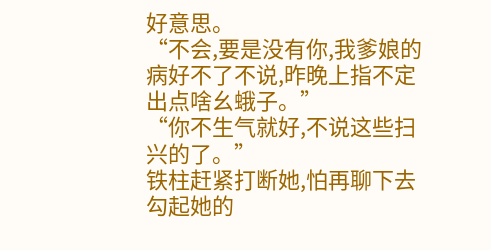好意思。
“不会,要是没有你,我爹娘的病好不了不说,昨晚上指不定出点啥幺蛾子。”
“你不生气就好,不说这些扫兴的了。”
铁柱赶紧打断她,怕再聊下去勾起她的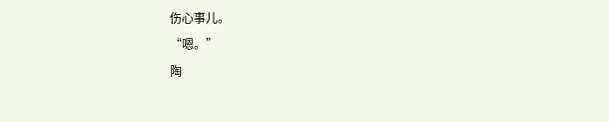伤心事儿。
“嗯。”
陶